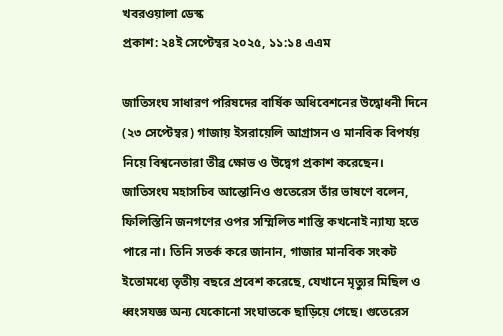খবরওয়ালা ডেস্ক
প্রকাশ: ২৪ই সেপ্টেম্বর ২০২৫, ১১:১৪ এএম

জাতিসংঘ সাধারণ পরিষদের বার্ষিক অধিবেশনের উদ্বোধনী দিনে (২৩ সেপ্টেম্বর) গাজায় ইসরায়েলি আগ্রাসন ও মানবিক বিপর্যয় নিয়ে বিশ্বনেতারা তীব্র ক্ষোভ ও উদ্বেগ প্রকাশ করেছেন।
জাতিসংঘ মহাসচিব আন্তোনিও গুতেরেস তাঁর ভাষণে বলেন, ফিলিস্তিনি জনগণের ওপর সম্মিলিত শাস্তি কখনোই ন্যায্য হতে পারে না। তিনি সতর্ক করে জানান, গাজার মানবিক সংকট ইতোমধ্যে তৃতীয় বছরে প্রবেশ করেছে, যেখানে মৃত্যুর মিছিল ও ধ্বংসযজ্ঞ অন্য যেকোনো সংঘাতকে ছাড়িয়ে গেছে। গুতেরেস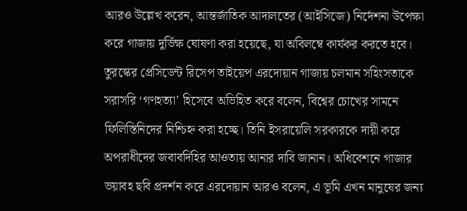আরও উল্লেখ করেন, আন্তর্জাতিক আদালতের (আইসিজে) নির্দেশনা উপেক্ষা করে গাজায় দুর্ভিক্ষ ঘোষণা করা হয়েছে, যা অবিলম্বে কার্যকর করতে হবে।
তুরস্কের প্রেসিডেন্ট রিসেপ তাইয়েপ এরদোয়ান গাজায় চলমান সহিংসতাকে সরাসরি ‘গণহত্যা’ হিসেবে অভিহিত করে বলেন, বিশ্বের চোখের সামনে ফিলিস্তিনিদের নিশ্চিহ্ন করা হচ্ছে। তিনি ইসরায়েলি সরকারকে দায়ী করে অপরাধীদের জবাবদিহির আওতায় আনার দাবি জানান। অধিবেশনে গাজার ভয়াবহ ছবি প্রদর্শন করে এরদোয়ান আরও বলেন, এ ভূমি এখন মানুষের জন্য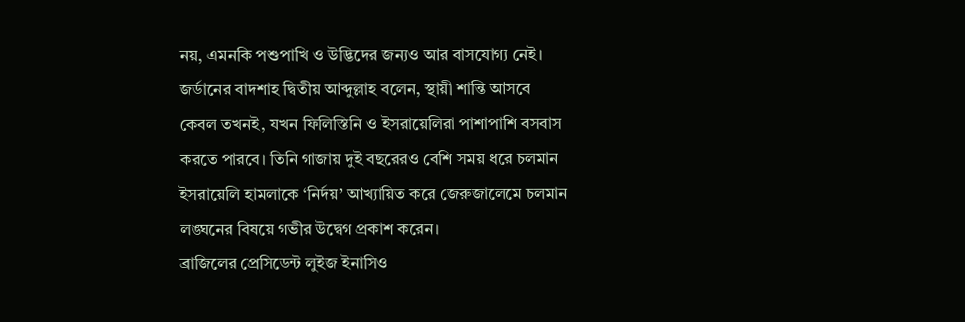নয়, এমনকি পশুপাখি ও উদ্ভিদের জন্যও আর বাসযোগ্য নেই।
জর্ডানের বাদশাহ দ্বিতীয় আব্দুল্লাহ বলেন, স্থায়ী শান্তি আসবে কেবল তখনই, যখন ফিলিস্তিনি ও ইসরায়েলিরা পাশাপাশি বসবাস করতে পারবে। তিনি গাজায় দুই বছরেরও বেশি সময় ধরে চলমান ইসরায়েলি হামলাকে ‘নির্দয়’ আখ্যায়িত করে জেরুজালেমে চলমান লঙ্ঘনের বিষয়ে গভীর উদ্বেগ প্রকাশ করেন।
ব্রাজিলের প্রেসিডেন্ট লুইজ ইনাসিও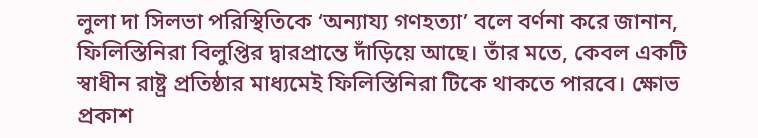লুলা দা সিলভা পরিস্থিতিকে ‘অন্যায্য গণহত্যা’ বলে বর্ণনা করে জানান, ফিলিস্তিনিরা বিলুপ্তির দ্বারপ্রান্তে দাঁড়িয়ে আছে। তাঁর মতে, কেবল একটি স্বাধীন রাষ্ট্র প্রতিষ্ঠার মাধ্যমেই ফিলিস্তিনিরা টিকে থাকতে পারবে। ক্ষোভ প্রকাশ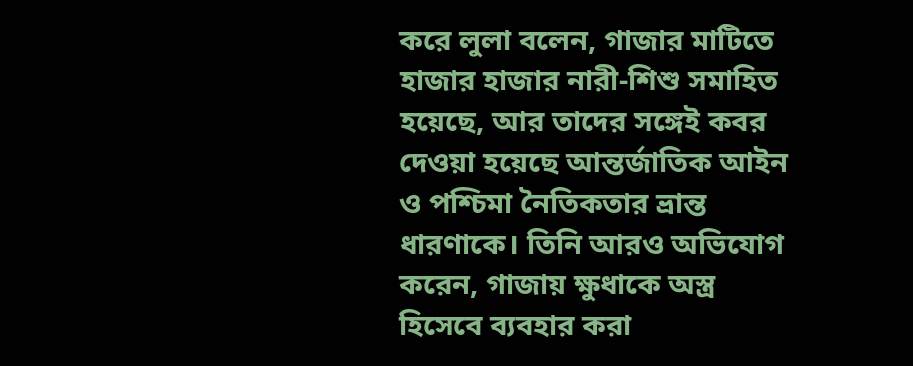করে লুলা বলেন, গাজার মাটিতে হাজার হাজার নারী-শিশু সমাহিত হয়েছে, আর তাদের সঙ্গেই কবর দেওয়া হয়েছে আন্তর্জাতিক আইন ও পশ্চিমা নৈতিকতার ভ্রান্ত ধারণাকে। তিনি আরও অভিযোগ করেন, গাজায় ক্ষুধাকে অস্ত্র হিসেবে ব্যবহার করা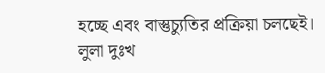হচ্ছে এবং বাস্তুচ্যুতির প্রক্রিয়া চলছেই।
লুলা দুঃখ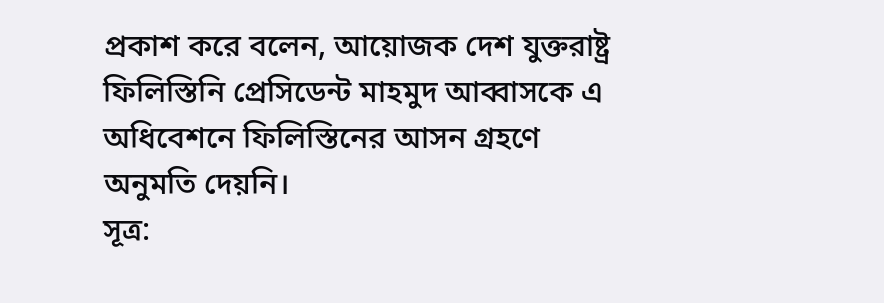প্রকাশ করে বলেন, আয়োজক দেশ যুক্তরাষ্ট্র ফিলিস্তিনি প্রেসিডেন্ট মাহমুদ আব্বাসকে এ অধিবেশনে ফিলিস্তিনের আসন গ্রহণে অনুমতি দেয়নি।
সূত্র: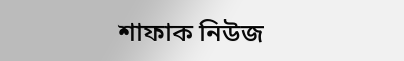শাফাক নিউজ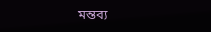মন্তব্য